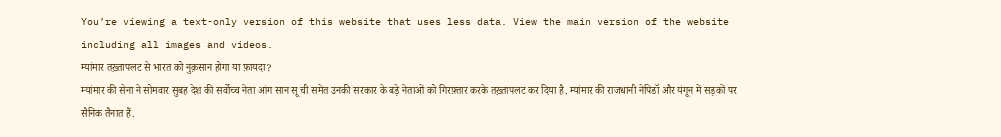You’re viewing a text-only version of this website that uses less data. View the main version of the website including all images and videos.
म्यांमार तख़्तापलट से भारत को नुक़सान होगा या फ़ायदा?
म्यांमार की सेना ने सोमवार सुबह देश की सर्वोच्च नेता आंग सान सू ची समेत उनकी सरकार के बड़े नेताओं को गिरफ़्तार करके तख़्तापलट कर दिया है. म्यांमार की राजधानी नेपिडॉ और यंगून में सड़कों पर सैनिक तैनात हैं.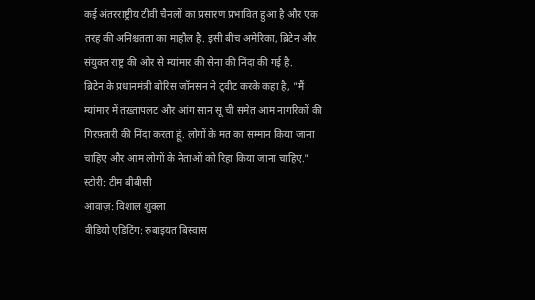कई अंतरराष्ट्रीय टीवी चैनलों का प्रसारण प्रभावित हुआ है और एक तरह की अनिश्चतता का माहौल है. इसी बीच अमेरिका, ब्रिटेन और संयुक्त राष्ट्र की ओर से म्यांमार की सेना की निंदा की गई है.
ब्रिटेन के प्रधानमंत्री बोरिस जॉनसन ने ट्वीट करके कहा है, "मैं म्यांमार में तख़्तापलट और आंग सान सू ची समेत आम नागरिकों की गिरफ़्तारी की निंदा करता हूं. लोगों के मत का सम्मान किया जाना चाहिए और आम लोगों के नेताओं को रिहा किया जाना चाहिए."
स्टोरी: टीम बीबीसी
आवाज़: विशाल शुक्ला
वीडियो एडिटिंग: रुबाइयत बिस्वास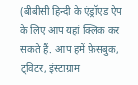(बीबीसी हिन्दी के एंड्रॉएड ऐप के लिए आप यहां क्लिक कर सकते हैं. आप हमें फ़ेसबुक, ट्विटर, इंस्टाग्राम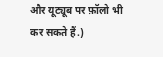और यूट्यूब पर फ़ॉलो भी कर सकते हैं.)